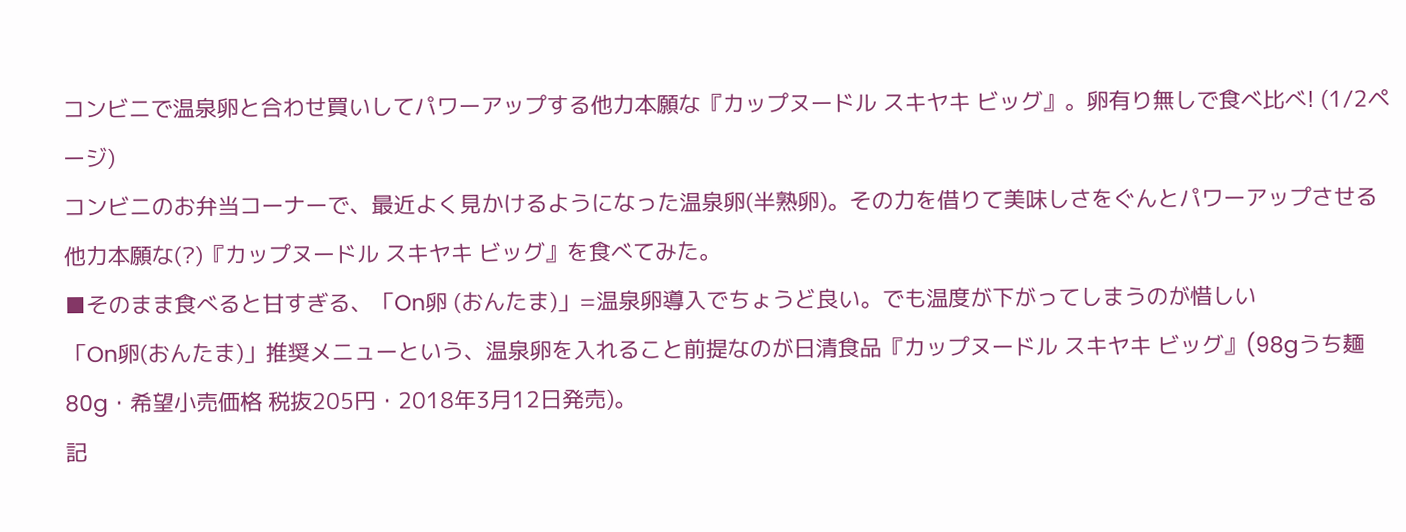コンビニで温泉卵と合わせ買いしてパワーアップする他力本願な『カップヌードル スキヤキ ビッグ』。卵有り無しで食べ比べ! (1/2ページ)
コンビニのお弁当コーナーで、最近よく見かけるようになった温泉卵(半熟卵)。その力を借りて美味しさをぐんとパワーアップさせる他力本願な(?)『カップヌードル スキヤキ ビッグ』を食べてみた。
■そのまま食べると甘すぎる、「On卵 (おんたま)」=温泉卵導入でちょうど良い。でも温度が下がってしまうのが惜しい
「On卵(おんたま)」推奨メニューという、温泉卵を入れること前提なのが日清食品『カップヌードル スキヤキ ビッグ』(98gうち麺80g・希望小売価格 税抜205円・2018年3月12日発売)。
記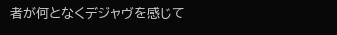者が何となくデジャヴを感じて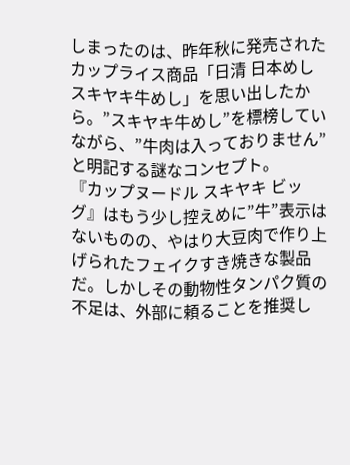しまったのは、昨年秋に発売されたカップライス商品「日清 日本めし スキヤキ牛めし」を思い出したから。”スキヤキ牛めし”を標榜していながら、”牛肉は入っておりません”と明記する謎なコンセプト。
『カップヌードル スキヤキ ビッグ』はもう少し控えめに”牛”表示はないものの、やはり大豆肉で作り上げられたフェイクすき焼きな製品だ。しかしその動物性タンパク質の不足は、外部に頼ることを推奨し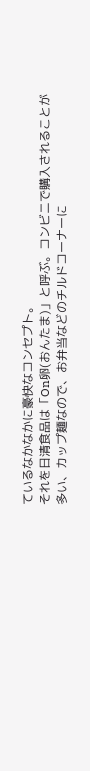ているなかなかに豪快なコンセプト。
それを日清食品は「On卵(おんたま)」と呼ぶ。コンビニで購入されることが多い、カップ麺なので、お弁当などのチルドコーナーに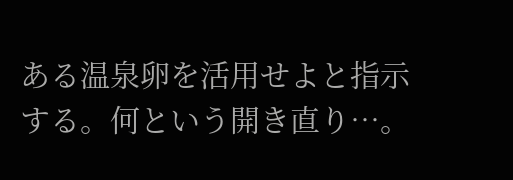ある温泉卵を活用せよと指示する。何という開き直り…。